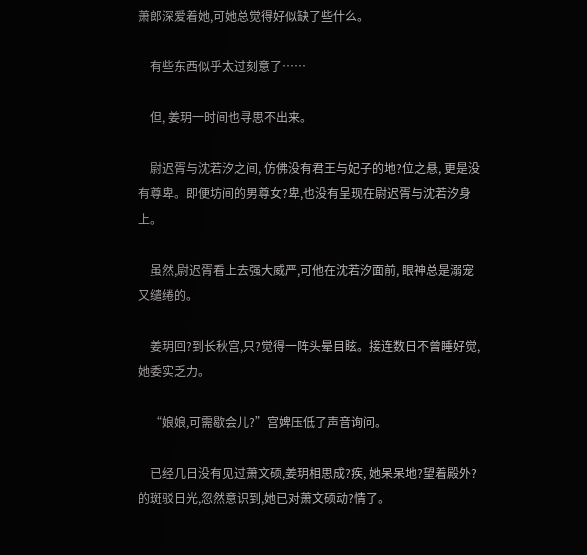萧郎深爱着她,可她总觉得好似缺了些什么。

    有些东西似乎太过刻意了……

    但, 姜玥一时间也寻思不出来。

    尉迟胥与沈若汐之间, 仿佛没有君王与妃子的地?位之悬, 更是没有尊卑。即便坊间的男尊女?卑,也没有呈现在尉迟胥与沈若汐身上。

    虽然,尉迟胥看上去强大威严,可他在沈若汐面前, 眼神总是溺宠又缱绻的。

    姜玥回?到长秋宫,只?觉得一阵头晕目眩。接连数日不曾睡好觉,她委实乏力。

    “娘娘,可需歇会儿?”宫婢压低了声音询问。

    已经几日没有见过萧文硕,姜玥相思成?疾, 她呆呆地?望着殿外?的斑驳日光,忽然意识到,她已对萧文硕动?情了。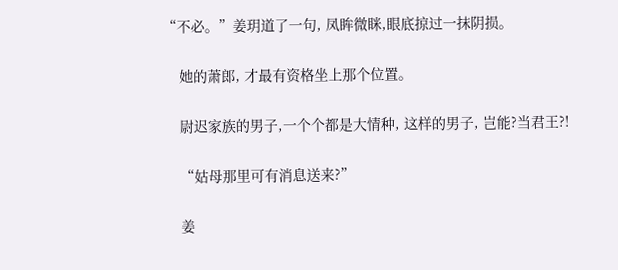“不必。”姜玥道了一句, 凤眸微眯,眼底掠过一抹阴损。

    她的萧郎, 才最有资格坐上那个位置。

    尉迟家族的男子,一个个都是大情种, 这样的男子, 岂能?当君王?!

    “姑母那里可有消息送来?”

    姜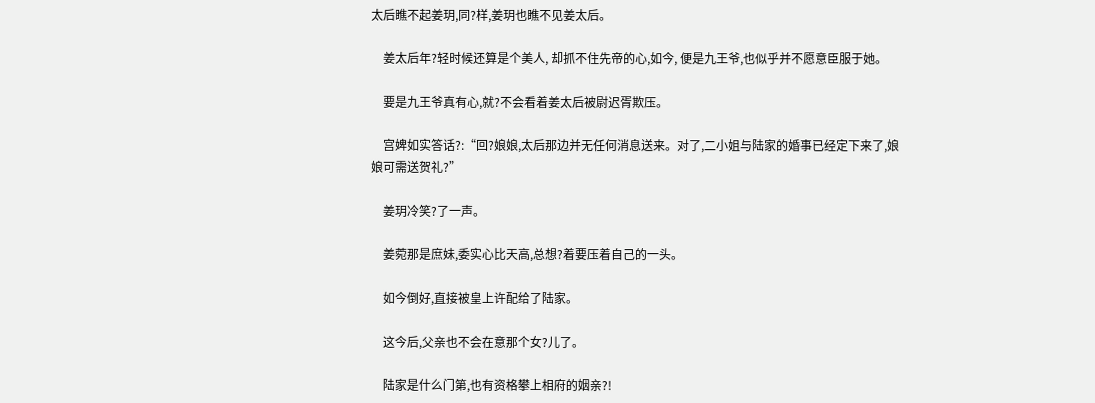太后瞧不起姜玥,同?样,姜玥也瞧不见姜太后。

    姜太后年?轻时候还算是个美人, 却抓不住先帝的心,如今, 便是九王爷,也似乎并不愿意臣服于她。

    要是九王爷真有心,就?不会看着姜太后被尉迟胥欺压。

    宫婢如实答话?:“回?娘娘,太后那边并无任何消息送来。对了,二小姐与陆家的婚事已经定下来了,娘娘可需送贺礼?”

    姜玥冷笑?了一声。

    姜菀那是庶妹,委实心比天高,总想?着要压着自己的一头。

    如今倒好,直接被皇上许配给了陆家。

    这今后,父亲也不会在意那个女?儿了。

    陆家是什么门第,也有资格攀上相府的姻亲?!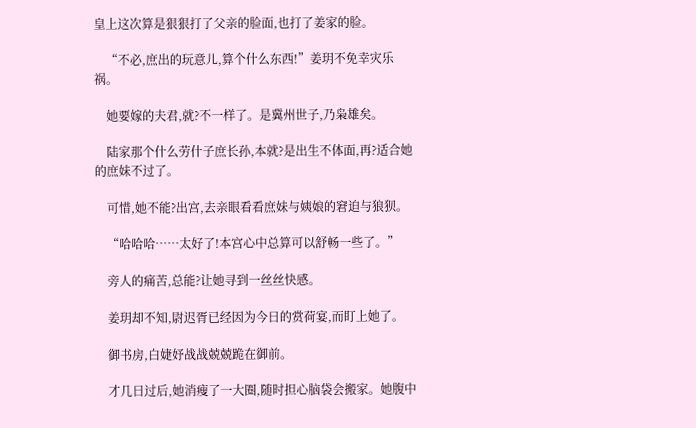皇上这次算是狠狠打了父亲的脸面,也打了姜家的脸。

    “不必,庶出的玩意儿,算个什么东西!”姜玥不免幸灾乐祸。

    她要嫁的夫君,就?不一样了。是冀州世子,乃枭雄矣。

    陆家那个什么劳什子庶长孙,本就?是出生不体面,再?适合她的庶妹不过了。

    可惜,她不能?出宫,去亲眼看看庶妹与姨娘的窘迫与狼狈。

    “哈哈哈……太好了!本宫心中总算可以舒畅一些了。”

    旁人的痛苦,总能?让她寻到一丝丝快感。

    姜玥却不知,尉迟胥已经因为今日的赏荷宴,而盯上她了。

    御书房,白婕妤战战兢兢跪在御前。

    才几日过后,她消瘦了一大圈,随时担心脑袋会搬家。她腹中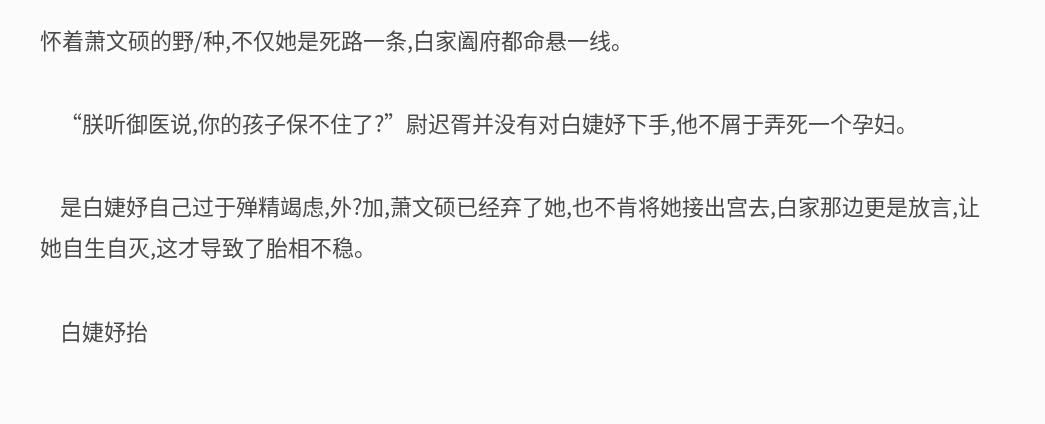怀着萧文硕的野/种,不仅她是死路一条,白家阖府都命悬一线。

    “朕听御医说,你的孩子保不住了?”尉迟胥并没有对白婕妤下手,他不屑于弄死一个孕妇。

    是白婕妤自己过于殚精竭虑,外?加,萧文硕已经弃了她,也不肯将她接出宫去,白家那边更是放言,让她自生自灭,这才导致了胎相不稳。

    白婕妤抬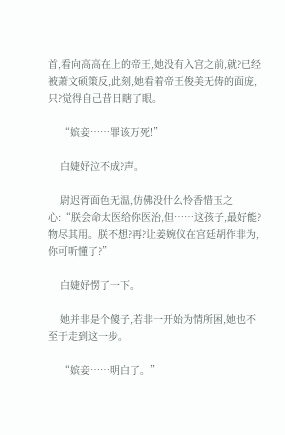首,看向高高在上的帝王,她没有入宫之前,就?已经被萧文硕策反,此刻,她看着帝王俊美无俦的面庞,只?觉得自己昔日瞎了眼。

    “嫔妾……罪该万死!”

    白婕妤泣不成?声。

    尉迟胥面色无温,仿佛没什么怜香惜玉之心:“朕会命太医给你医治,但……这孩子,最好能?物尽其用。朕不想?再?让姜婉仪在宫廷胡作非为,你可听懂了?”

    白婕妤愣了一下。

    她并非是个傻子,若非一开始为情所困,她也不至于走到这一步。

    “嫔妾……明白了。”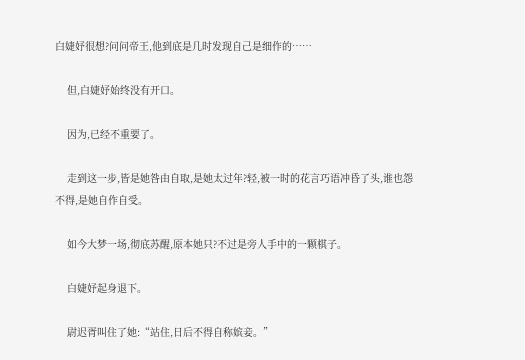白婕妤很想?问问帝王,他到底是几时发现自己是细作的……

    但,白婕妤始终没有开口。

    因为,已经不重要了。

    走到这一步,皆是她咎由自取,是她太过年?轻,被一时的花言巧语冲昏了头,谁也怨不得,是她自作自受。

    如今大梦一场,彻底苏醒,原本她只?不过是旁人手中的一颗棋子。

    白婕妤起身退下。

    尉迟胥叫住了她:“站住,日后不得自称嫔妾。”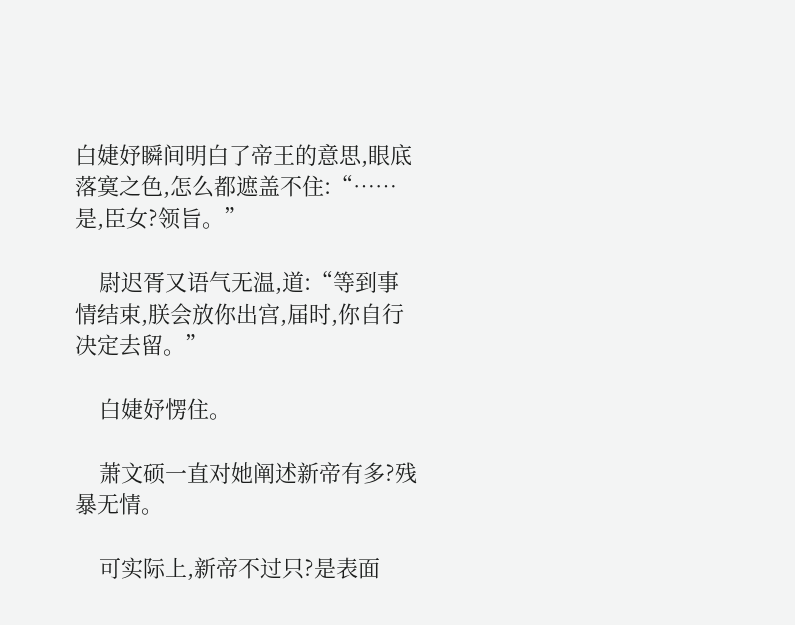白婕妤瞬间明白了帝王的意思,眼底落寞之色,怎么都遮盖不住:“……是,臣女?领旨。”

    尉迟胥又语气无温,道:“等到事情结束,朕会放你出宫,届时,你自行决定去留。”

    白婕妤愣住。

    萧文硕一直对她阐述新帝有多?残暴无情。

    可实际上,新帝不过只?是表面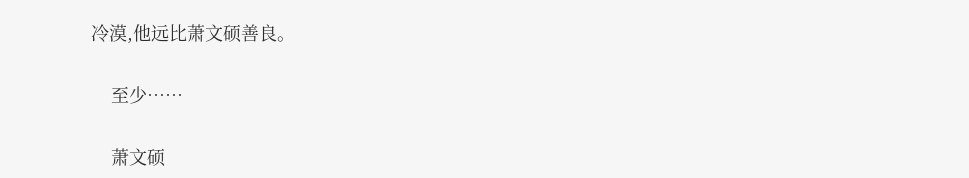冷漠,他远比萧文硕善良。

    至少……

    萧文硕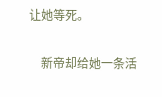让她等死。

    新帝却给她一条活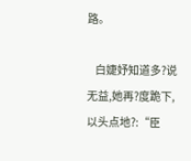路。

    白婕妤知道多?说无益,她再?度跪下,以头点地?:“臣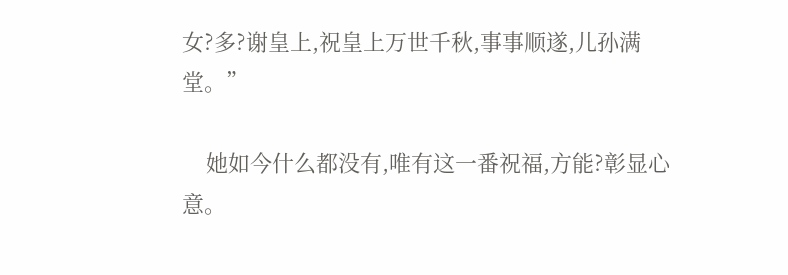女?多?谢皇上,祝皇上万世千秋,事事顺遂,儿孙满堂。”

    她如今什么都没有,唯有这一番祝福,方能?彰显心意。